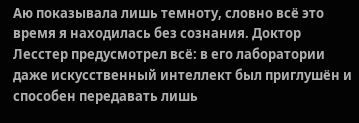Аю показывала лишь темноту, словно всё это время я находилась без сознания. Доктор Лесстер предусмотрел всё: в его лаборатории даже искусственный интеллект был приглушён и способен передавать лишь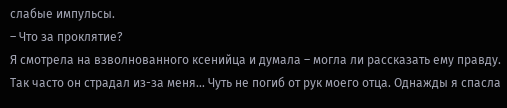слабые импульсы.
– Что за проклятие?
Я смотрела на взволнованного ксенийца и думала – могла ли рассказать ему правду. Так часто он страдал из-за меня… Чуть не погиб от рук моего отца. Однажды я спасла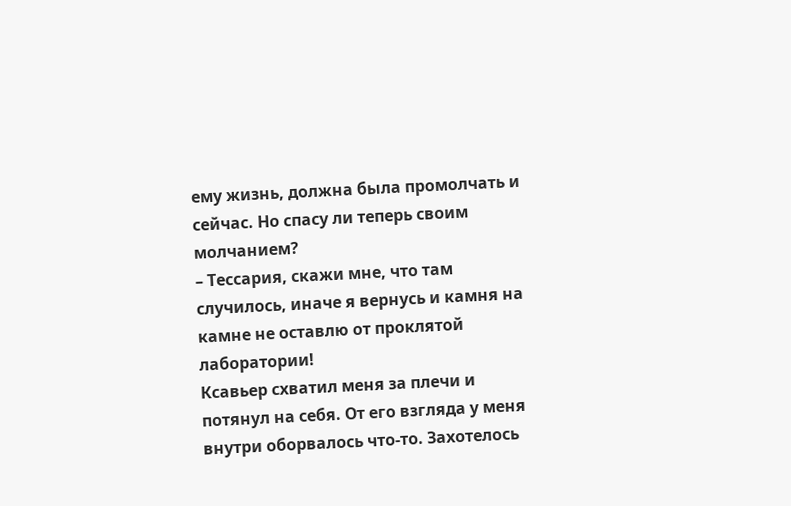ему жизнь, должна была промолчать и сейчас. Но спасу ли теперь своим молчанием?
– Тессария, скажи мне, что там случилось, иначе я вернусь и камня на камне не оставлю от проклятой лаборатории!
Ксавьер схватил меня за плечи и потянул на себя. От его взгляда у меня внутри оборвалось что-то. Захотелось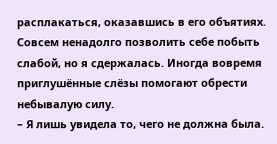расплакаться, оказавшись в его объятиях. Совсем ненадолго позволить себе побыть слабой, но я сдержалась. Иногда вовремя приглушённые слёзы помогают обрести небывалую силу.
– Я лишь увидела то, чего не должна была.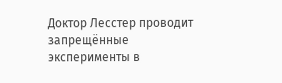Доктор Лесстер проводит запрещённые эксперименты в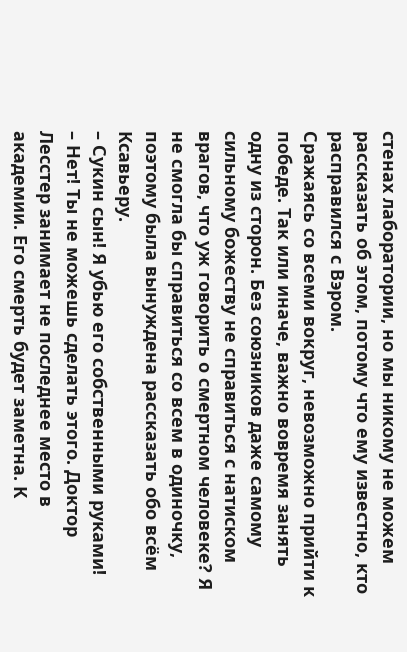стенах лаборатории, но мы никому не можем рассказать об этом, потому что ему известно, кто расправился с Вэром.
Сражаясь со всеми вокруг, невозможно прийти к победе. Так или иначе, важно вовремя занять одну из сторон. Без союзников даже самому сильному божеству не справиться с натиском врагов, что уж говорить о смертном человеке? Я не смогла бы справиться со всем в одиночку, поэтому была вынуждена рассказать обо всём Ксавьеру.
– Сукин сын! Я убью его собственными руками!
– Нет! Ты не можешь сделать этого. Доктор Лесстер занимает не последнее место в академии. Его смерть будет заметна. К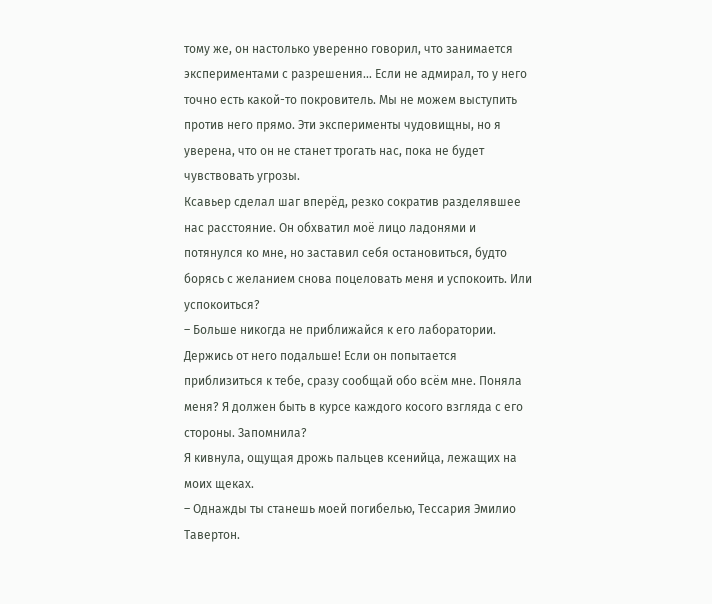тому же, он настолько уверенно говорил, что занимается экспериментами с разрешения… Если не адмирал, то у него точно есть какой-то покровитель. Мы не можем выступить против него прямо. Эти эксперименты чудовищны, но я уверена, что он не станет трогать нас, пока не будет чувствовать угрозы.
Ксавьер сделал шаг вперёд, резко сократив разделявшее нас расстояние. Он обхватил моё лицо ладонями и потянулся ко мне, но заставил себя остановиться, будто борясь с желанием снова поцеловать меня и успокоить. Или успокоиться?
– Больше никогда не приближайся к его лаборатории. Держись от него подальше! Если он попытается приблизиться к тебе, сразу сообщай обо всём мне. Поняла меня? Я должен быть в курсе каждого косого взгляда с его стороны. Запомнила?
Я кивнула, ощущая дрожь пальцев ксенийца, лежащих на моих щеках.
– Однажды ты станешь моей погибелью, Тессария Эмилио Тавертон.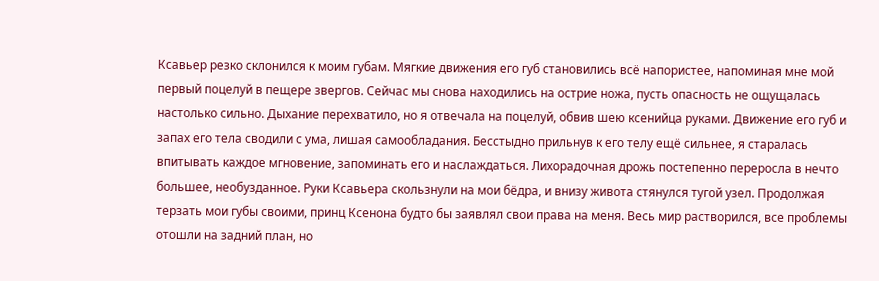Ксавьер резко склонился к моим губам. Мягкие движения его губ становились всё напористее, напоминая мне мой первый поцелуй в пещере звергов. Сейчас мы снова находились на острие ножа, пусть опасность не ощущалась настолько сильно. Дыхание перехватило, но я отвечала на поцелуй, обвив шею ксенийца руками. Движение его губ и запах его тела сводили с ума, лишая самообладания. Бесстыдно прильнув к его телу ещё сильнее, я старалась впитывать каждое мгновение, запоминать его и наслаждаться. Лихорадочная дрожь постепенно переросла в нечто большее, необузданное. Руки Ксавьера скользнули на мои бёдра, и внизу живота стянулся тугой узел. Продолжая терзать мои губы своими, принц Ксенона будто бы заявлял свои права на меня. Весь мир растворился, все проблемы отошли на задний план, но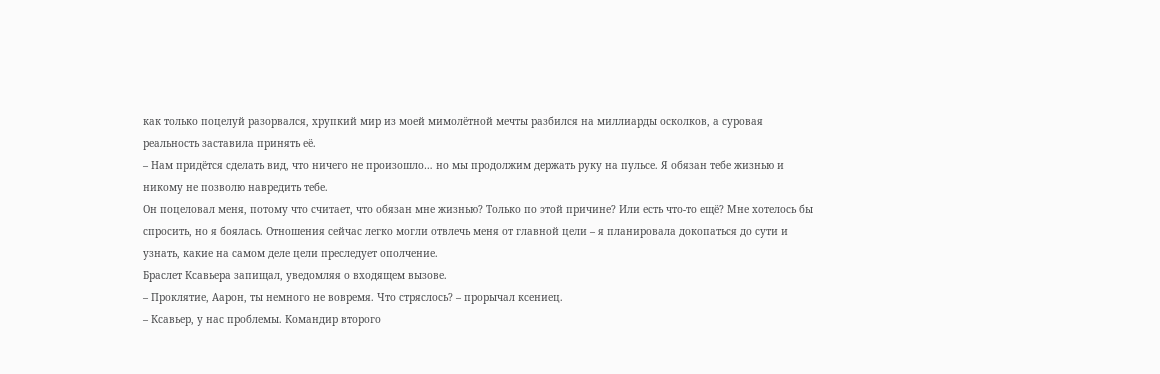как только поцелуй разорвался, хрупкий мир из моей мимолётной мечты разбился на миллиарды осколков, а суровая реальность заставила принять её.
– Нам придётся сделать вид, что ничего не произошло… но мы продолжим держать руку на пульсе. Я обязан тебе жизнью и никому не позволю навредить тебе.
Он поцеловал меня, потому что считает, что обязан мне жизнью? Только по этой причине? Или есть что-то ещё? Мне хотелось бы спросить, но я боялась. Отношения сейчас легко могли отвлечь меня от главной цели – я планировала докопаться до сути и узнать, какие на самом деле цели преследует ополчение.
Браслет Ксавьера запищал, уведомляя о входящем вызове.
– Проклятие, Аарон, ты немного не вовремя. Что стряслось? – прорычал ксениец.
– Ксавьер, у нас проблемы. Командир второго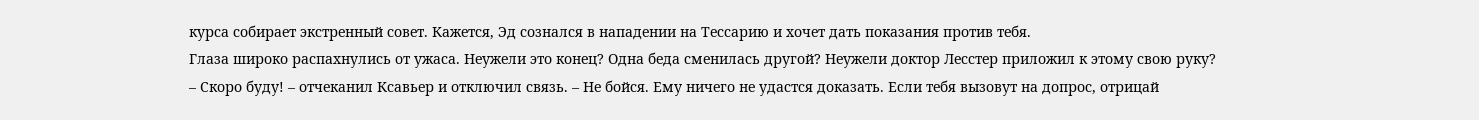курса собирает экстренный совет. Кажется, Эд сознался в нападении на Тессарию и хочет дать показания против тебя.
Глаза широко распахнулись от ужаса. Неужели это конец? Одна беда сменилась другой? Неужели доктор Лесстер приложил к этому свою руку?
– Скоро буду! – отчеканил Ксавьер и отключил связь. – Не бойся. Ему ничего не удастся доказать. Если тебя вызовут на допрос, отрицай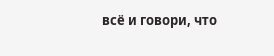всё и говори, что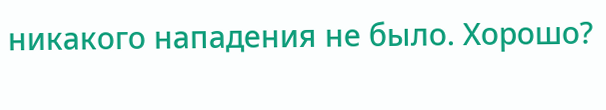никакого нападения не было. Хорошо?